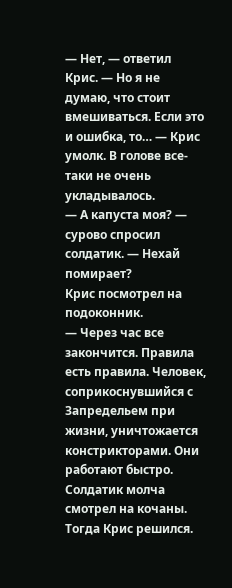— Нет, — ответил Крис. — Но я не думаю, что стоит вмешиваться. Если это и ошибка, то… — Крис умолк. В голове все-таки не очень укладывалось.
— А капуста моя? — сурово спросил солдатик. — Нехай помирает?
Крис посмотрел на подоконник.
— Через час все закончится. Правила есть правила. Человек, соприкоснувшийся с Запредельем при жизни, уничтожается констрикторами. Они работают быстро.
Солдатик молча смотрел на кочаны.
Тогда Крис решился.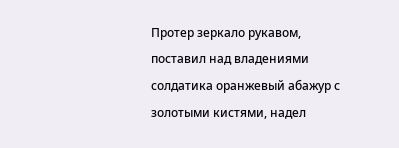Протер зеркало рукавом, поставил над владениями солдатика оранжевый абажур с золотыми кистями, надел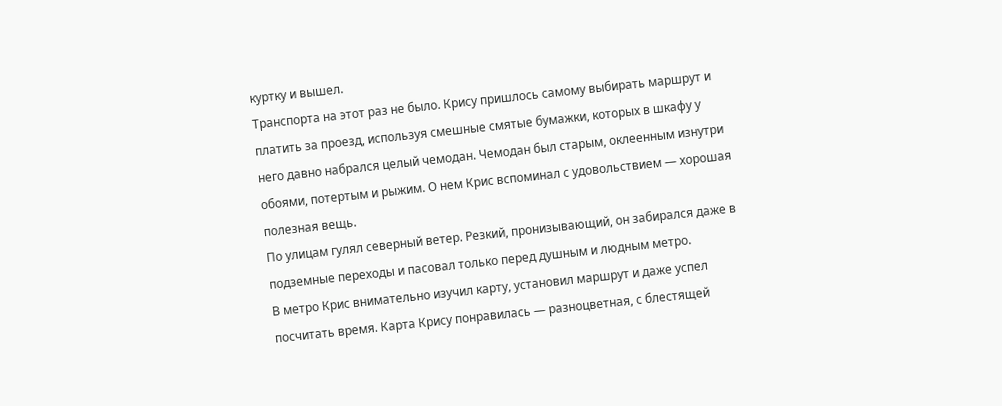куртку и вышел.
Транспорта на этот раз не было. Крису пришлось самому выбирать маршрут и платить за проезд, используя смешные смятые бумажки, которых в шкафу у него давно набрался целый чемодан. Чемодан был старым, оклеенным изнутри обоями, потертым и рыжим. О нем Крис вспоминал с удовольствием — хорошая полезная вещь.
По улицам гулял северный ветер. Резкий, пронизывающий, он забирался даже в подземные переходы и пасовал только перед душным и людным метро.
В метро Крис внимательно изучил карту, установил маршрут и даже успел посчитать время. Карта Крису понравилась — разноцветная, с блестящей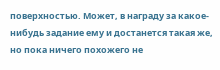поверхностью. Может, в награду за какое-нибудь задание ему и достанется такая же, но пока ничего похожего не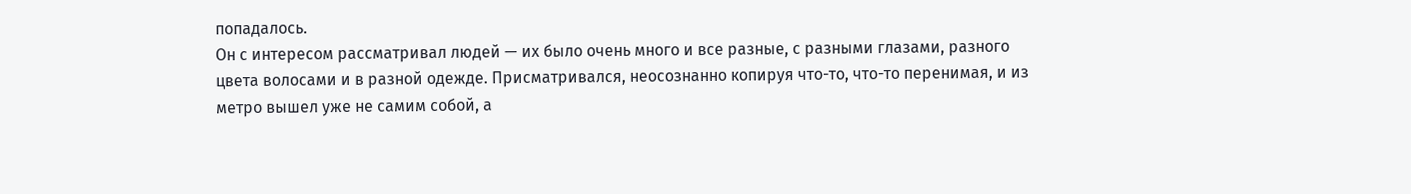попадалось.
Он с интересом рассматривал людей — их было очень много и все разные, с разными глазами, разного цвета волосами и в разной одежде. Присматривался, неосознанно копируя что-то, что-то перенимая, и из метро вышел уже не самим собой, а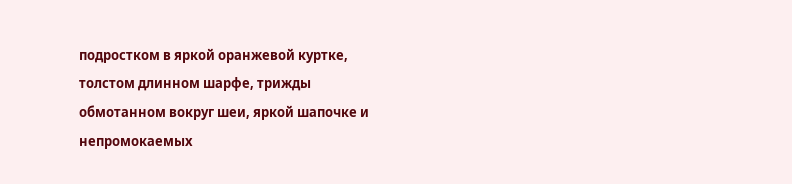подростком в яркой оранжевой куртке, толстом длинном шарфе, трижды обмотанном вокруг шеи, яркой шапочке и непромокаемых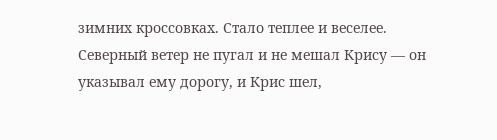зимних кроссовках. Стало теплее и веселее. Северный ветер не пугал и не мешал Крису — он указывал ему дорогу, и Крис шел,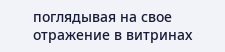поглядывая на свое отражение в витринах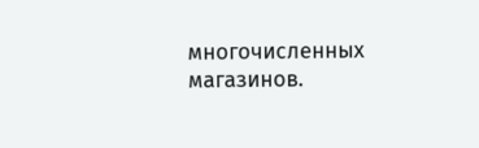многочисленных магазинов.